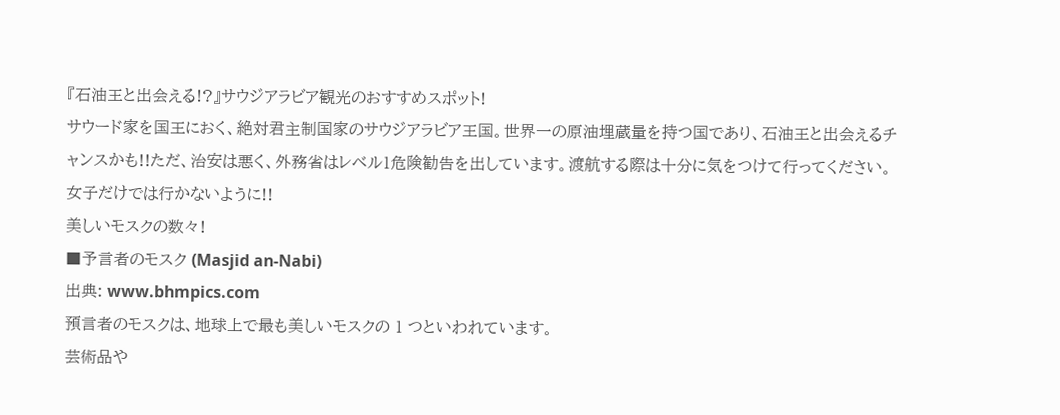『石油王と出会える!?』サウジアラビア観光のおすすめスポット!
サウード家を国王におく、絶対君主制国家のサウジアラビア王国。世界一の原油埋蔵量を持つ国であり、石油王と出会えるチャンスかも!!ただ、治安は悪く、外務省はレベル1危険勧告を出しています。渡航する際は十分に気をつけて行ってください。女子だけでは行かないように!!
美しいモスクの数々!
■予言者のモスク (Masjid an-Nabi)
出典: www.bhmpics.com
預言者のモスクは、地球上で最も美しいモスクの 1 つといわれています。
芸術品や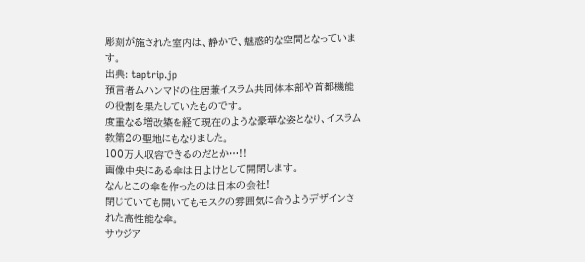彫刻が施された室内は、静かで、魅惑的な空間となっています。
出典: taptrip.jp
預言者ムハンマドの住居兼イスラム共同体本部や首都機能の役割を果たしていたものです。
度重なる増改築を経て現在のような豪華な姿となり、イスラム教第2の聖地にもなりました。
100万人収容できるのだとか…!!
画像中央にある傘は日よけとして開閉します。
なんとこの傘を作ったのは日本の会社!
閉じていても開いてもモスクの雰囲気に合うようデザインされた高性能な傘。
サウジア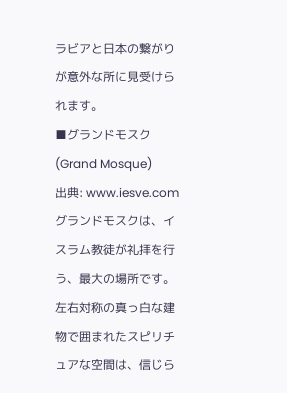ラビアと日本の繋がりが意外な所に見受けられます。
■グランドモスク (Grand Mosque)
出典: www.iesve.com
グランドモスクは、イスラム教徒が礼拝を行う、最大の場所です。
左右対称の真っ白な建物で囲まれたスピリチュアな空間は、信じら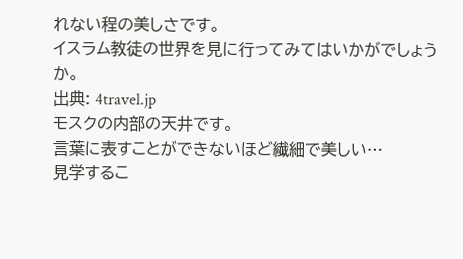れない程の美しさです。
イスラム教徒の世界を見に行ってみてはいかがでしょうか。
出典: 4travel.jp
モスクの内部の天井です。
言葉に表すことができないほど繊細で美しい…
見学するこ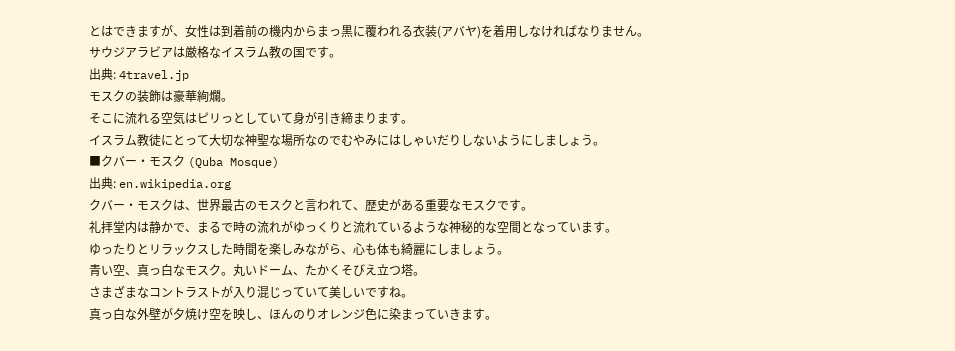とはできますが、女性は到着前の機内からまっ黒に覆われる衣装(アバヤ)を着用しなければなりません。
サウジアラビアは厳格なイスラム教の国です。
出典: 4travel.jp
モスクの装飾は豪華絢爛。
そこに流れる空気はピリっとしていて身が引き締まります。
イスラム教徒にとって大切な神聖な場所なのでむやみにはしゃいだりしないようにしましょう。
■クバー・モスク (Quba Mosque)
出典: en.wikipedia.org
クバー・モスクは、世界最古のモスクと言われて、歴史がある重要なモスクです。
礼拝堂内は静かで、まるで時の流れがゆっくりと流れているような神秘的な空間となっています。
ゆったりとリラックスした時間を楽しみながら、心も体も綺麗にしましょう。
青い空、真っ白なモスク。丸いドーム、たかくそびえ立つ塔。
さまざまなコントラストが入り混じっていて美しいですね。
真っ白な外壁が夕焼け空を映し、ほんのりオレンジ色に染まっていきます。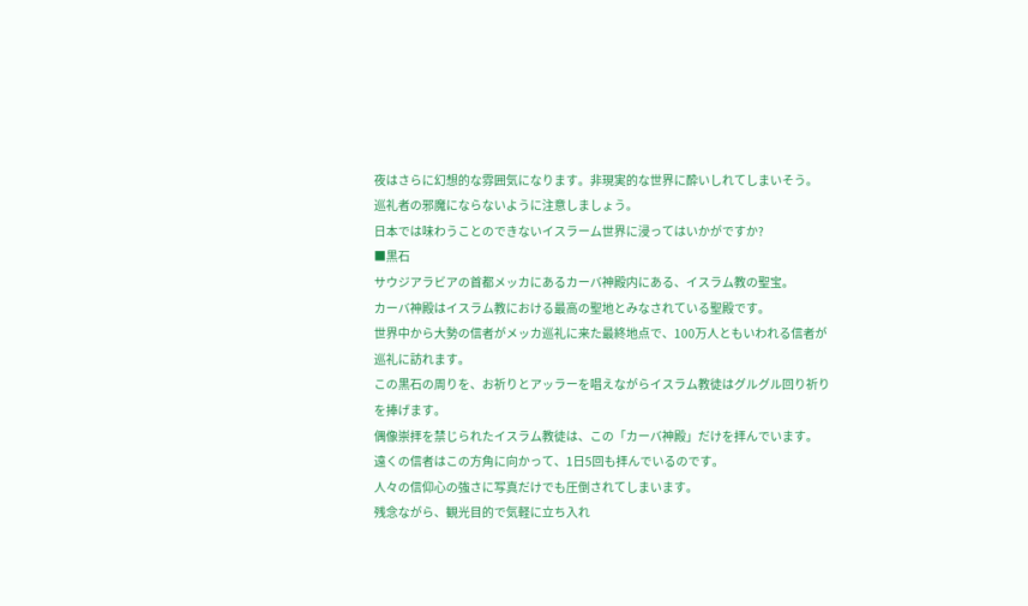夜はさらに幻想的な雰囲気になります。非現実的な世界に酔いしれてしまいそう。
巡礼者の邪魔にならないように注意しましょう。
日本では味わうことのできないイスラーム世界に浸ってはいかがですか?
■黒石
サウジアラビアの首都メッカにあるカーバ神殿内にある、イスラム教の聖宝。
カーバ神殿はイスラム教における最高の聖地とみなされている聖殿です。
世界中から大勢の信者がメッカ巡礼に来た最終地点で、100万人ともいわれる信者が巡礼に訪れます。
この黒石の周りを、お祈りとアッラーを唱えながらイスラム教徒はグルグル回り祈りを捧げます。
偶像崇拝を禁じられたイスラム教徒は、この「カーバ神殿」だけを拝んでいます。
遠くの信者はこの方角に向かって、1日5回も拝んでいるのです。
人々の信仰心の強さに写真だけでも圧倒されてしまいます。
残念ながら、観光目的で気軽に立ち入れ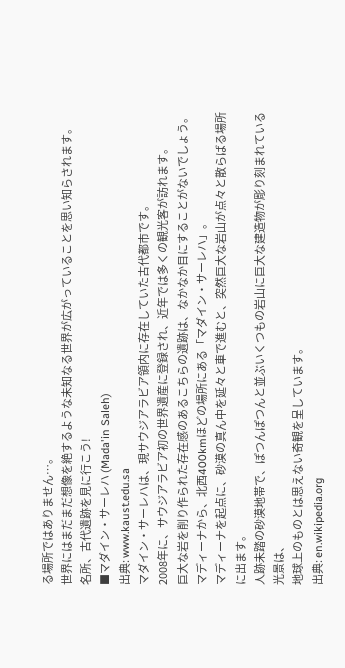る場所ではありません…。
世界にはまだまだ想像を絶するような未知なる世界が広がっていることを思い知らされます。
名所、古代遺跡を見に行こう!
■マダイン・サーレハ (Mada'in Saleh)
出典: www.kaust.edu.sa
マダイン・サーレハは、現サウジアラビア領内に存在していた古代都市です。
2008年に、サウジアラビア初の世界遺産に登録され、近年では多くの観光客が訪れます。
巨大な岩を削り作られた存在感のあるこちらの遺跡は、なかなか目にすることがないでしょう。
マディーナから、北西400kmほどの場所にある「マダイン・サーレハ」。
マディーナを起点に、砂漠の真ん中を延々と車で進むと、突然巨大な岩山が点々と散らばる場所に出ます。
人跡未踏の砂漠地帯で、ぽつんぽつんと並ぶいくつもの岩山に巨大な建造物が彫り刻まれている光景は、
地球上のものとは思えない奇観を呈しています。
出典: en.wikipedia.org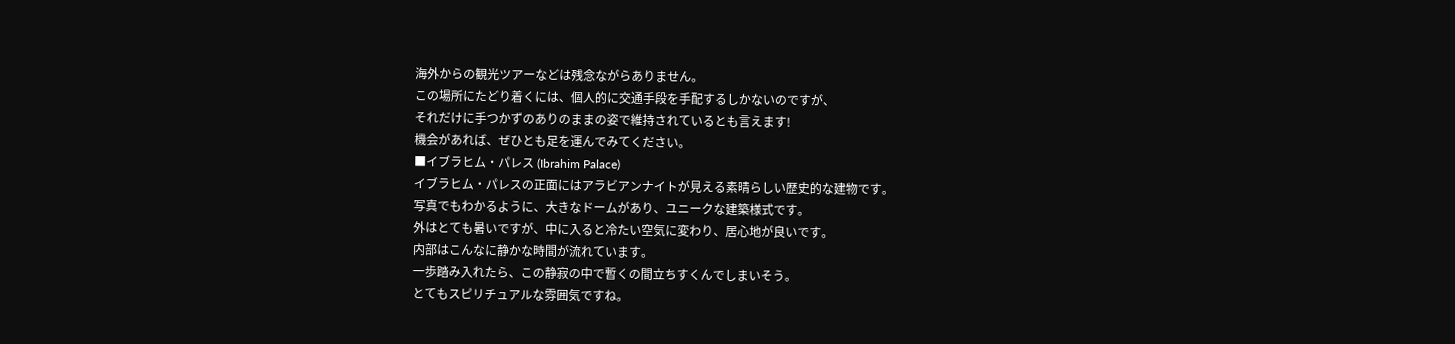海外からの観光ツアーなどは残念ながらありません。
この場所にたどり着くには、個人的に交通手段を手配するしかないのですが、
それだけに手つかずのありのままの姿で維持されているとも言えます!
機会があれば、ぜひとも足を運んでみてください。
■イブラヒム・パレス (Ibrahim Palace)
イブラヒム・パレスの正面にはアラビアンナイトが見える素晴らしい歴史的な建物です。
写真でもわかるように、大きなドームがあり、ユニークな建築様式です。
外はとても暑いですが、中に入ると冷たい空気に変わり、居心地が良いです。
内部はこんなに静かな時間が流れています。
一歩踏み入れたら、この静寂の中で暫くの間立ちすくんでしまいそう。
とてもスピリチュアルな雰囲気ですね。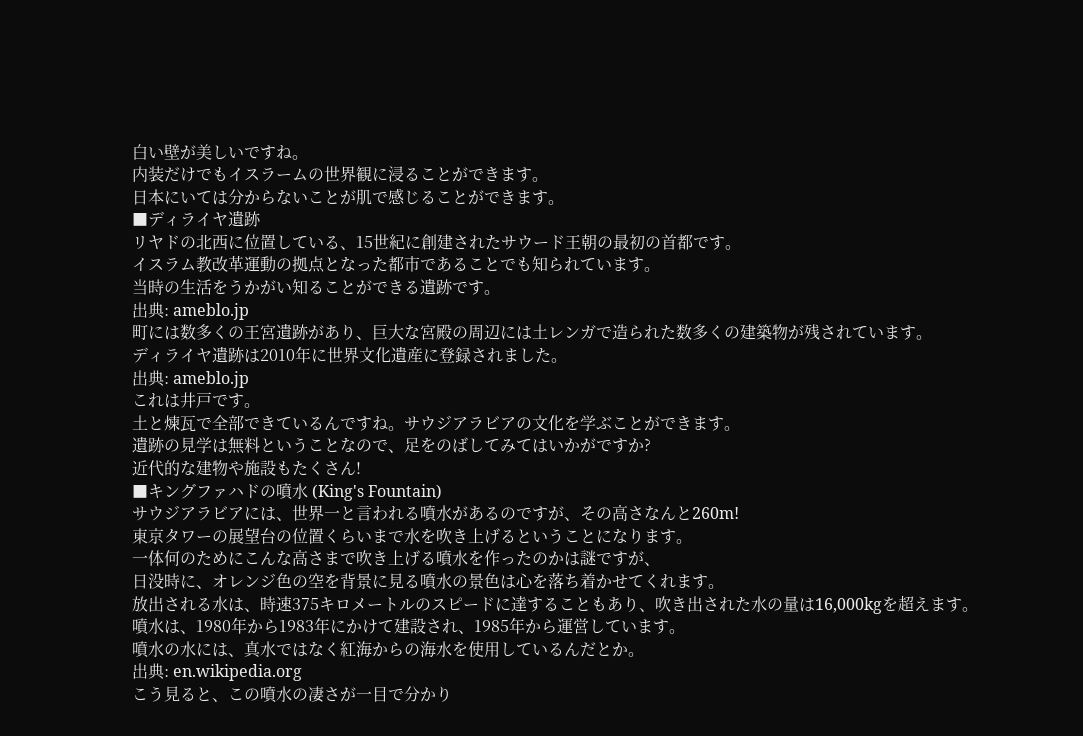白い壁が美しいですね。
内装だけでもイスラームの世界観に浸ることができます。
日本にいては分からないことが肌で感じることができます。
■ディライヤ遺跡
リヤドの北西に位置している、15世紀に創建されたサウード王朝の最初の首都です。
イスラム教改革運動の拠点となった都市であることでも知られています。
当時の生活をうかがい知ることができる遺跡です。
出典: ameblo.jp
町には数多くの王宮遺跡があり、巨大な宮殿の周辺には土レンガで造られた数多くの建築物が残されています。
ディライヤ遺跡は2010年に世界文化遺産に登録されました。
出典: ameblo.jp
これは井戸です。
土と煉瓦で全部できているんですね。サウジアラビアの文化を学ぶことができます。
遺跡の見学は無料ということなので、足をのばしてみてはいかがですか?
近代的な建物や施設もたくさん!
■キングファハドの噴水 (King's Fountain)
サウジアラビアには、世界一と言われる噴水があるのですが、その高さなんと260m!
東京タワーの展望台の位置くらいまで水を吹き上げるということになります。
一体何のためにこんな高さまで吹き上げる噴水を作ったのかは謎ですが、
日没時に、オレンジ色の空を背景に見る噴水の景色は心を落ち着かせてくれます。
放出される水は、時速375キロメートルのスピードに達することもあり、吹き出された水の量は16,000kgを超えます。
噴水は、1980年から1983年にかけて建設され、1985年から運営しています。
噴水の水には、真水ではなく紅海からの海水を使用しているんだとか。
出典: en.wikipedia.org
こう見ると、この噴水の凄さが一目で分かり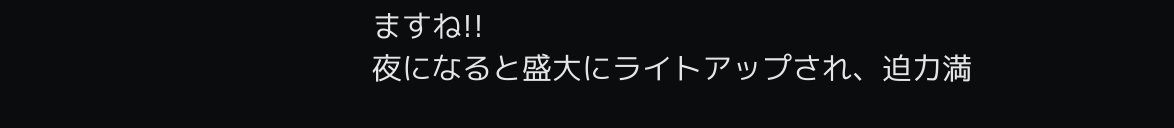ますね!!
夜になると盛大にライトアップされ、迫力満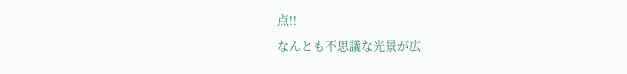点!!
なんとも不思議な光景が広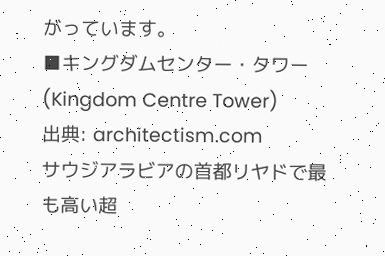がっています。
■キングダムセンター・タワー (Kingdom Centre Tower)
出典: architectism.com
サウジアラビアの首都リヤドで最も高い超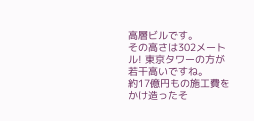高層ビルです。
その高さは302メートル! 東京タワーの方が若干高いですね。
約17億円もの施工費をかけ造ったそ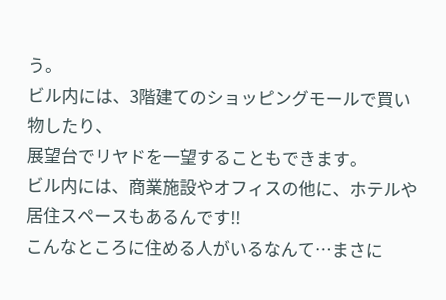う。
ビル内には、3階建てのショッピングモールで買い物したり、
展望台でリヤドを一望することもできます。
ビル内には、商業施設やオフィスの他に、ホテルや居住スペースもあるんです!!
こんなところに住める人がいるなんて…まさに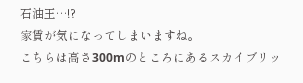石油王…!?
家賃が気になってしまいますね。
こちらは高さ300mのところにあるスカイブリッ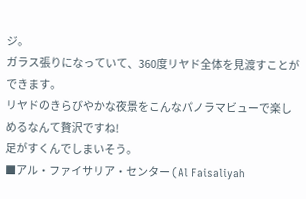ジ。
ガラス張りになっていて、360度リヤド全体を見渡すことができます。
リヤドのきらびやかな夜景をこんなパノラマビューで楽しめるなんて贅沢ですね!
足がすくんでしまいそう。
■アル・ファイサリア・センター (Al Faisaliyah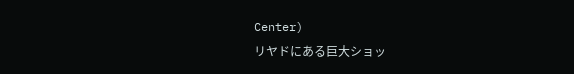Center)
リヤドにある巨大ショッ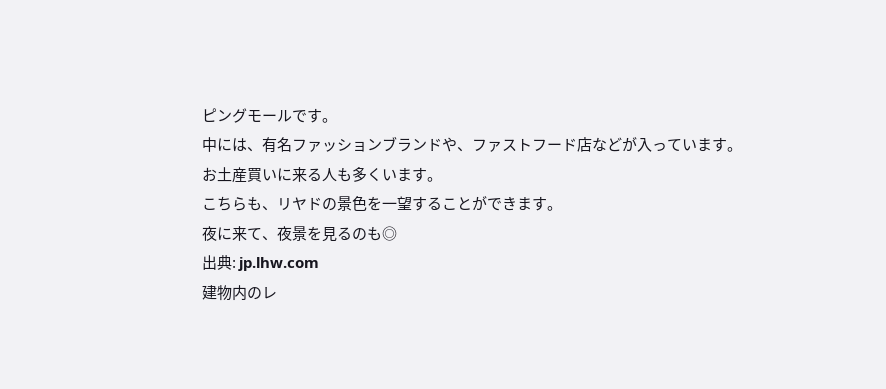ピングモールです。
中には、有名ファッションブランドや、ファストフード店などが入っています。
お土産買いに来る人も多くいます。
こちらも、リヤドの景色を一望することができます。
夜に来て、夜景を見るのも◎
出典: jp.lhw.com
建物内のレ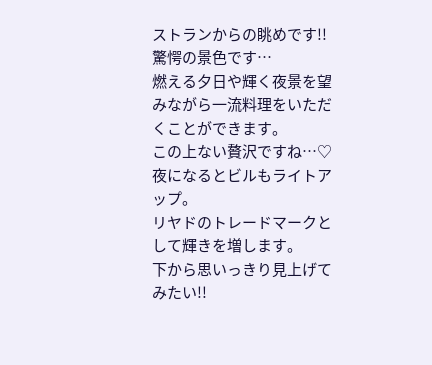ストランからの眺めです!!
驚愕の景色です…
燃える夕日や輝く夜景を望みながら一流料理をいただくことができます。
この上ない贅沢ですね…♡
夜になるとビルもライトアップ。
リヤドのトレードマークとして輝きを増します。
下から思いっきり見上げてみたい!!